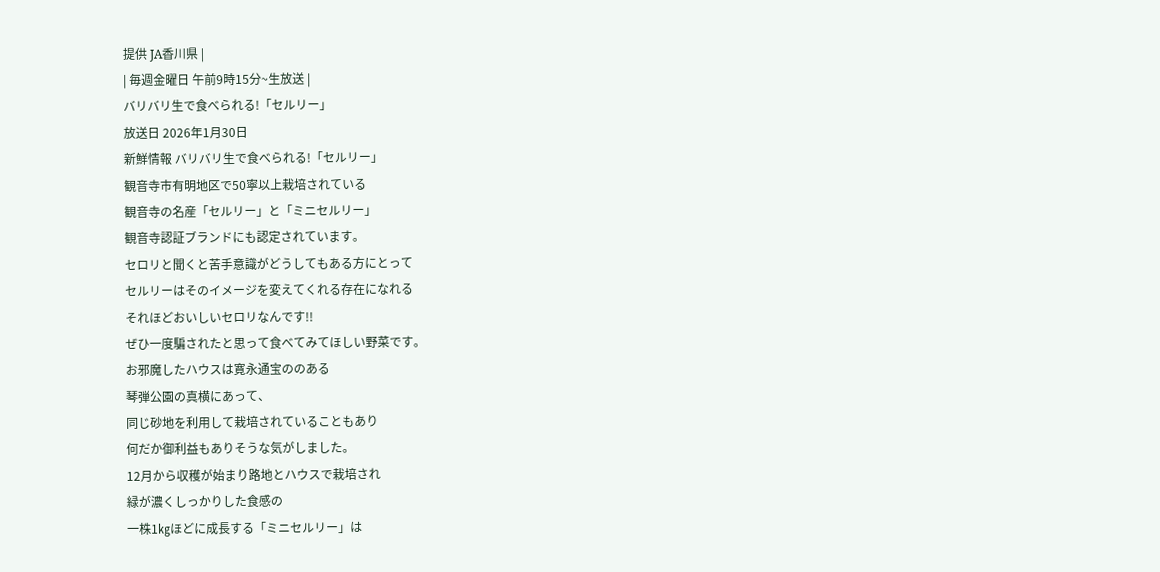提供 JA香川県 |
| 毎週金曜日 午前9時15分~生放送 |
バリバリ生で食べられる!「セルリー」
放送日 2026年1月30日
新鮮情報 バリバリ生で食べられる!「セルリー」
観音寺市有明地区で50寧以上栽培されている
観音寺の名産「セルリー」と「ミニセルリー」
観音寺認証ブランドにも認定されています。
セロリと聞くと苦手意識がどうしてもある方にとって
セルリーはそのイメージを変えてくれる存在になれる
それほどおいしいセロリなんです!!
ぜひ一度騙されたと思って食べてみてほしい野菜です。
お邪魔したハウスは寛永通宝ののある
琴弾公園の真横にあって、
同じ砂地を利用して栽培されていることもあり
何だか御利益もありそうな気がしました。
12月から収穫が始まり路地とハウスで栽培され
緑が濃くしっかりした食感の
一株1㎏ほどに成長する「ミニセルリー」は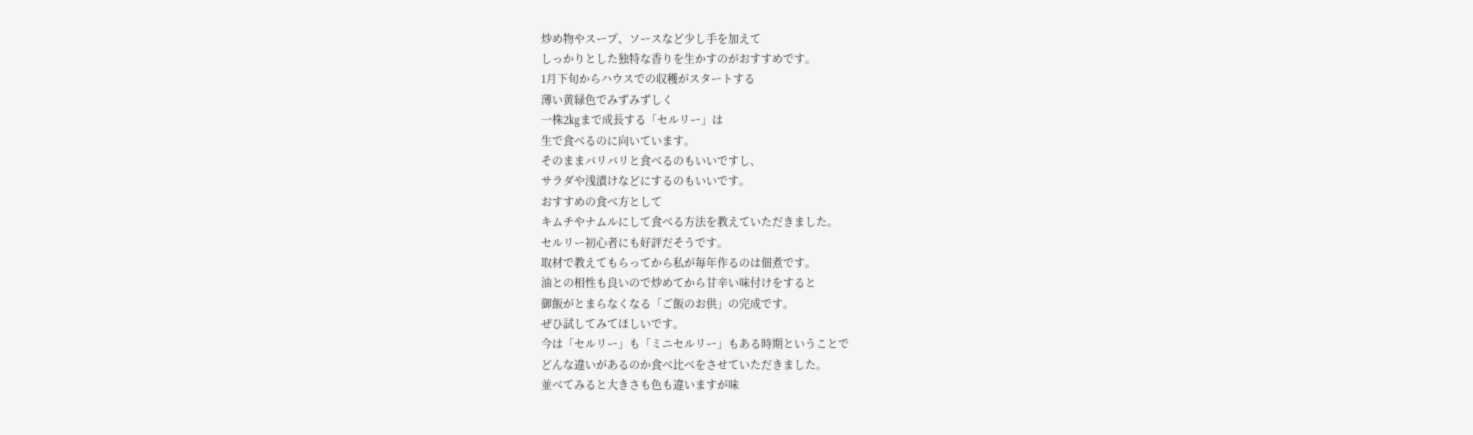炒め物やスープ、ソースなど少し手を加えて
しっかりとした独特な香りを生かすのがおすすめです。
1月下旬からハウスでの収穫がスタートする
薄い黄緑色でみずみずしく
一株2㎏まで成長する「セルリー」は
生で食べるのに向いています。
そのままバリバリと食べるのもいいですし、
サラダや浅漬けなどにするのもいいです。
おすすめの食べ方として
キムチやナムルにして食べる方法を教えていただきました。
セルリー初心者にも好評だそうです。
取材で教えてもらってから私が毎年作るのは佃煮です。
油との相性も良いので炒めてから甘辛い味付けをすると
御飯がとまらなくなる「ご飯のお供」の完成です。
ぜひ試してみてほしいです。
今は「セルリー」も「ミニセルリー」もある時期ということで
どんな違いがあるのか食べ比べをさせていただきました。
並べてみると大きさも色も違いますが味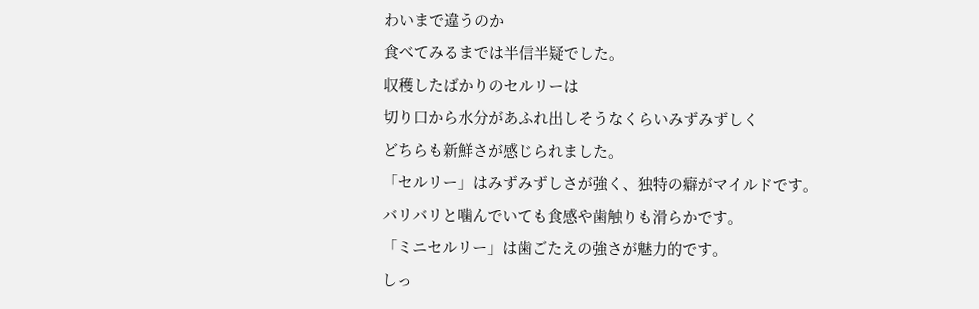わいまで違うのか
食べてみるまでは半信半疑でした。
収穫したばかりのセルリーは
切り口から水分があふれ出しそうなくらいみずみずしく
どちらも新鮮さが感じられました。
「セルリー」はみずみずしさが強く、独特の癖がマイルドです。
バリバリと噛んでいても食感や歯触りも滑らかです。
「ミニセルリー」は歯ごたえの強さが魅力的です。
しっ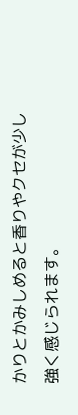かりとかみしめると香りやクセが少し強く感じられます。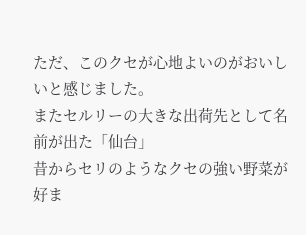ただ、このクセが心地よいのがおいしいと感じました。
またセルリーの大きな出荷先として名前が出た「仙台」
昔からセリのようなクセの強い野菜が好ま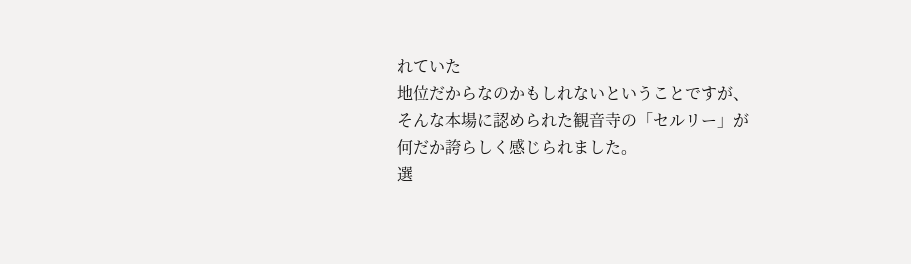れていた
地位だからなのかもしれないということですが、
そんな本場に認められた観音寺の「セルリー」が
何だか誇らしく感じられました。
選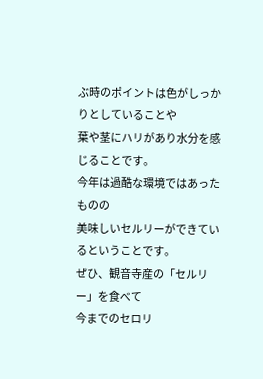ぶ時のポイントは色がしっかりとしていることや
葉や茎にハリがあり水分を感じることです。
今年は過酷な環境ではあったものの
美味しいセルリーができているということです。
ぜひ、観音寺産の「セルリー」を食べて
今までのセロリ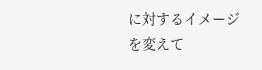に対するイメージを変えて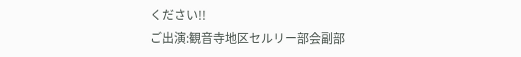ください!!
ご出演:観音寺地区セルリー部会副部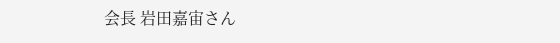会長 岩田嘉宙さん